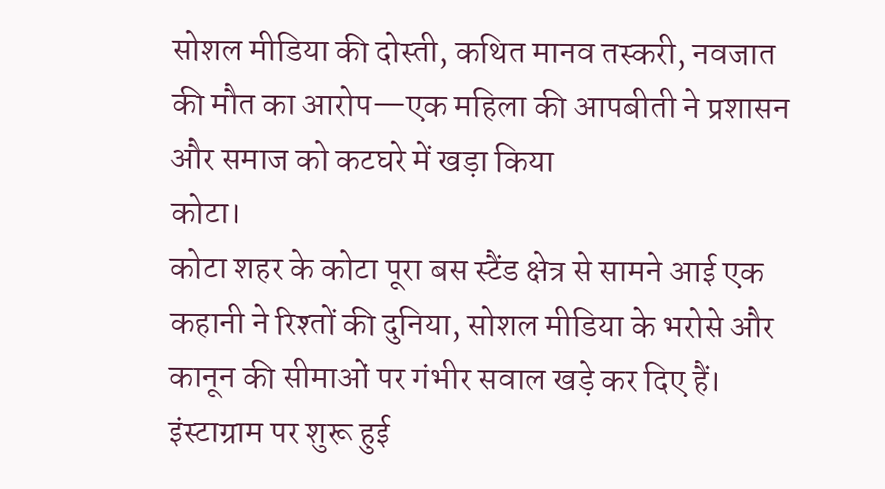सोशल मीडिया की दोस्ती, कथित मानव तस्करी, नवजात की मौत का आरोप—एक महिला की आपबीती ने प्रशासन और समाज को कटघरे में खड़ा किया
कोटा।
कोटा शहर के कोटा पूरा बस स्टैंड क्षेत्र से सामने आई एक कहानी ने रिश्तों की दुनिया, सोशल मीडिया के भरोसे और कानून की सीमाओं पर गंभीर सवाल खड़े कर दिए हैं।
इंस्टाग्राम पर शुरू हुई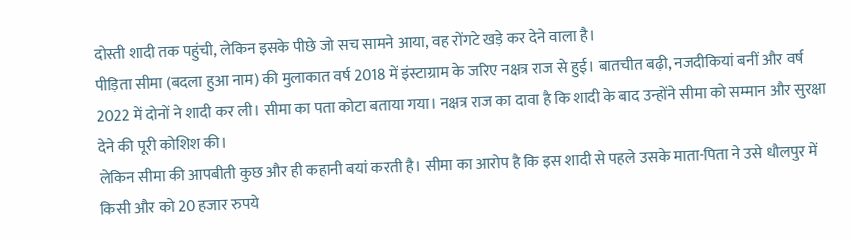दोस्ती शादी तक पहुंची, लेकिन इसके पीछे जो सच सामने आया, वह रोंगटे खड़े कर देने वाला है।
पीड़िता सीमा (बदला हुआ नाम) की मुलाकात वर्ष 2018 में इंस्टाग्राम के जरिए नक्षत्र राज से हुई। बातचीत बढ़ी, नजदीकियां बनीं और वर्ष 2022 में दोनों ने शादी कर ली। सीमा का पता कोटा बताया गया। नक्षत्र राज का दावा है कि शादी के बाद उन्होंने सीमा को सम्मान और सुरक्षा देने की पूरी कोशिश की।
लेकिन सीमा की आपबीती कुछ और ही कहानी बयां करती है। सीमा का आरोप है कि इस शादी से पहले उसके माता-पिता ने उसे धौलपुर में किसी और को 20 हजार रुपये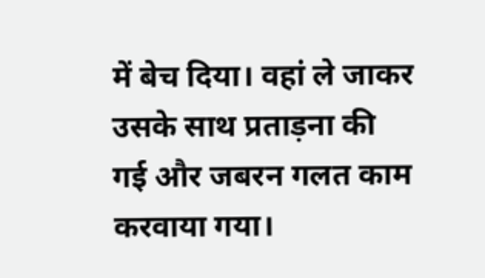में बेच दिया। वहां ले जाकर उसके साथ प्रताड़ना की गई और जबरन गलत काम करवाया गया।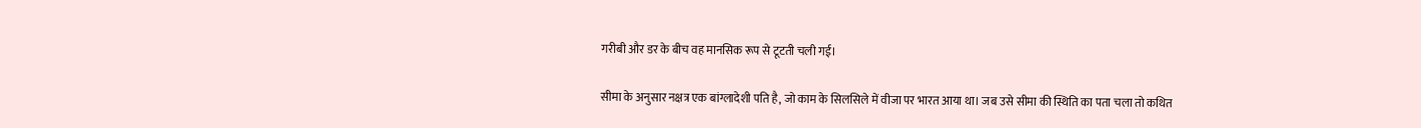गरीबी और डर के बीच वह मानसिक रूप से टूटती चली गई।

सीमा के अनुसार नक्षत्र एक बांग्लादेशी पति है, जो काम के सिलसिले में वीजा पर भारत आया था। जब उसे सीमा की स्थिति का पता चला तो कथित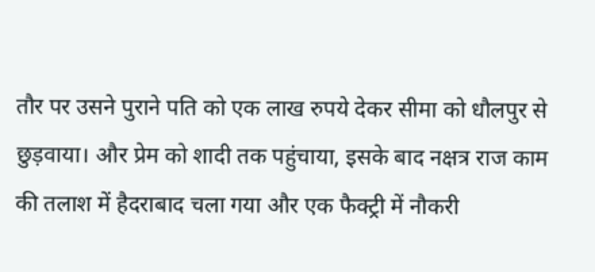तौर पर उसने पुराने पति को एक लाख रुपये देकर सीमा को धौलपुर से छुड़वाया। और प्रेम को शादी तक पहुंचाया, इसके बाद नक्षत्र राज काम की तलाश में हैदराबाद चला गया और एक फैक्ट्री में नौकरी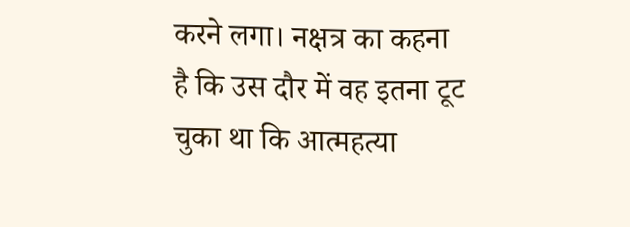करने लगा। नक्षत्र का कहना है कि उस दौर में वह इतना टूट चुका था कि आत्महत्या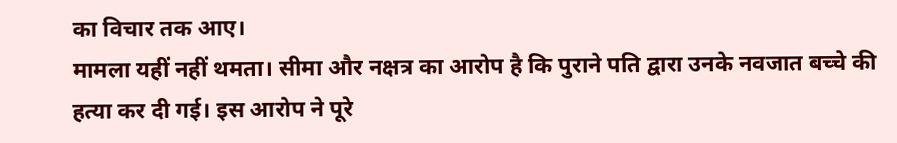का विचार तक आए।
मामला यहीं नहीं थमता। सीमा और नक्षत्र का आरोप है कि पुराने पति द्वारा उनके नवजात बच्चे की हत्या कर दी गई। इस आरोप ने पूरे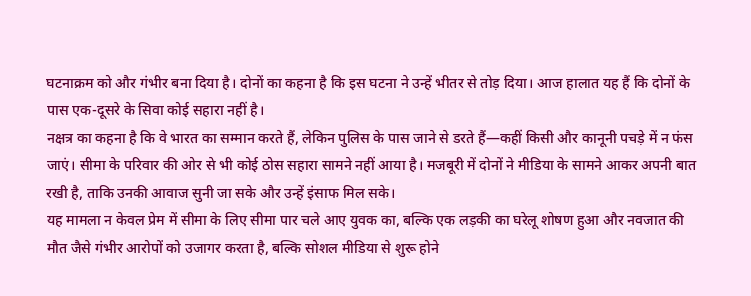घटनाक्रम को और गंभीर बना दिया है। दोनों का कहना है कि इस घटना ने उन्हें भीतर से तोड़ दिया। आज हालात यह हैं कि दोनों के पास एक-दूसरे के सिवा कोई सहारा नहीं है।
नक्षत्र का कहना है कि वे भारत का सम्मान करते हैं, लेकिन पुलिस के पास जाने से डरते हैं—कहीं किसी और कानूनी पचड़े में न फंस जाएं। सीमा के परिवार की ओर से भी कोई ठोस सहारा सामने नहीं आया है। मजबूरी में दोनों ने मीडिया के सामने आकर अपनी बात रखी है, ताकि उनकी आवाज सुनी जा सके और उन्हें इंसाफ मिल सके।
यह मामला न केवल प्रेम में सीमा के लिए सीमा पार चले आए युवक का, बल्कि एक लड़की का घरेलू शोषण हुआ और नवजात की मौत जैसे गंभीर आरोपों को उजागर करता है, बल्कि सोशल मीडिया से शुरू होने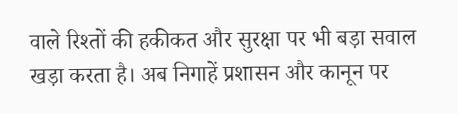वाले रिश्तों की हकीकत और सुरक्षा पर भी बड़ा सवाल खड़ा करता है। अब निगाहें प्रशासन और कानून पर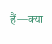हैं—क्या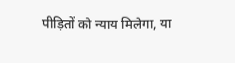पीड़ितों को न्याय मिलेगा, या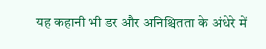यह कहानी भी डर और अनिश्चितता के अंधेरे में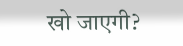खो जाएगी?